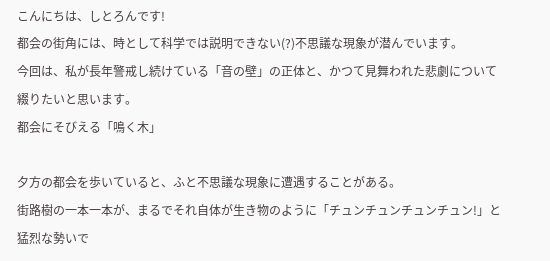こんにちは、しとろんです!
都会の街角には、時として科学では説明できない(?)不思議な現象が潜んでいます。
今回は、私が長年警戒し続けている「音の壁」の正体と、かつて見舞われた悲劇について綴りたいと思います。
都会にそびえる「鳴く木」

夕方の都会を歩いていると、ふと不思議な現象に遭遇することがある。
街路樹の一本一本が、まるでそれ自体が生き物のように「チュンチュンチュンチュン!」と猛烈な勢いで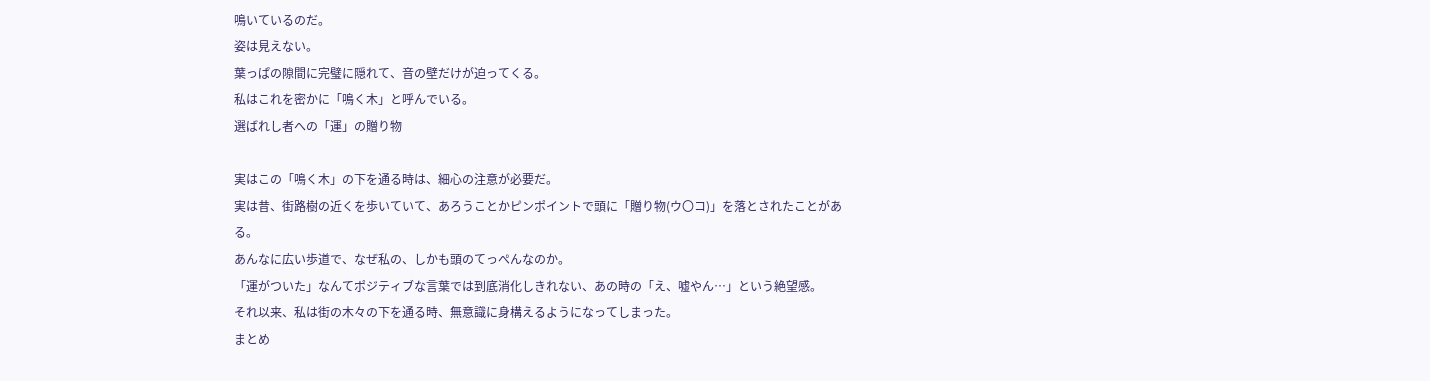鳴いているのだ。
姿は見えない。
葉っぱの隙間に完璧に隠れて、音の壁だけが迫ってくる。
私はこれを密かに「鳴く木」と呼んでいる。
選ばれし者への「運」の贈り物

実はこの「鳴く木」の下を通る時は、細心の注意が必要だ。
実は昔、街路樹の近くを歩いていて、あろうことかピンポイントで頭に「贈り物(ウ〇コ)」を落とされたことがある。
あんなに広い歩道で、なぜ私の、しかも頭のてっぺんなのか。
「運がついた」なんてポジティブな言葉では到底消化しきれない、あの時の「え、嘘やん…」という絶望感。
それ以来、私は街の木々の下を通る時、無意識に身構えるようになってしまった。
まとめ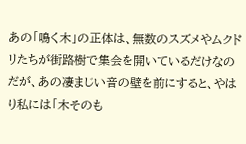あの「鳴く木」の正体は、無数のスズメやムクドリたちが街路樹で集会を開いているだけなのだが、あの凄まじい音の壁を前にすると、やはり私には「木そのも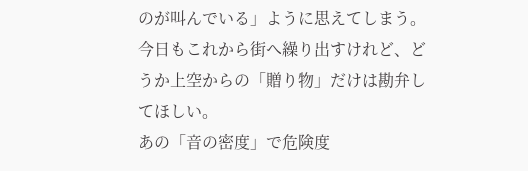のが叫んでいる」ように思えてしまう。
今日もこれから街へ繰り出すけれど、どうか上空からの「贈り物」だけは勘弁してほしい。
あの「音の密度」で危険度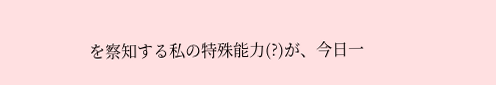を察知する私の特殊能力(?)が、今日一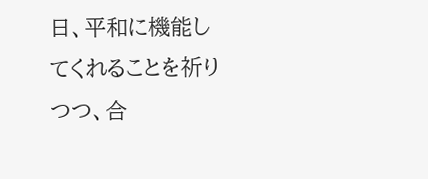日、平和に機能してくれることを祈りつつ、合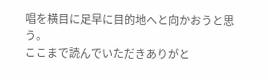唱を横目に足早に目的地へと向かおうと思う。
ここまで読んでいただきありがと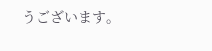うございます。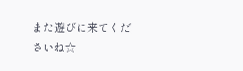また遊びに来てくださいね☆